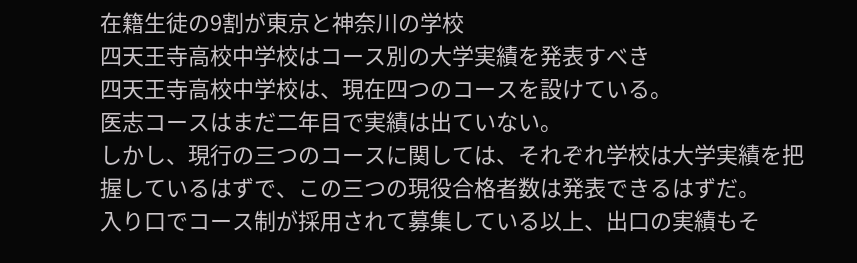在籍生徒の9割が東京と神奈川の学校
四天王寺高校中学校はコース別の大学実績を発表すべき
四天王寺高校中学校は、現在四つのコースを設けている。
医志コースはまだ二年目で実績は出ていない。
しかし、現行の三つのコースに関しては、それぞれ学校は大学実績を把握しているはずで、この三つの現役合格者数は発表できるはずだ。
入り口でコース制が採用されて募集している以上、出口の実績もそ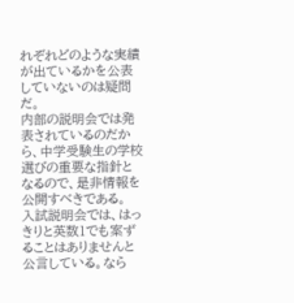れぞれどのような実績が出ているかを公表していないのは疑問だ。
内部の説明会では発表されているのだから、中学受験生の学校選びの重要な指針となるので、是非情報を公開すべきである。
入試説明会では、はっきりと英数1でも案ずることはありませんと公言している。なら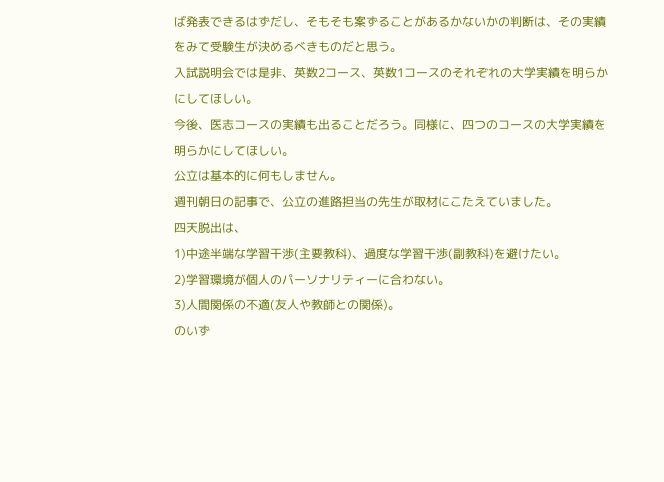ば発表できるはずだし、そもそも案ずることがあるかないかの判断は、その実績をみて受験生が決めるべきものだと思う。
入試説明会では是非、英数2コース、英数1コースのそれぞれの大学実績を明らかにしてほしい。
今後、医志コースの実績も出ることだろう。同様に、四つのコースの大学実績を明らかにしてほしい。
公立は基本的に何もしません。
週刊朝日の記事で、公立の進路担当の先生が取材にこたえていました。
四天脱出は、
1)中途半端な学習干渉(主要教科)、過度な学習干渉(副教科)を避けたい。
2)学習環境が個人のパーソナリティーに合わない。
3)人間関係の不適(友人や教師との関係)。
のいず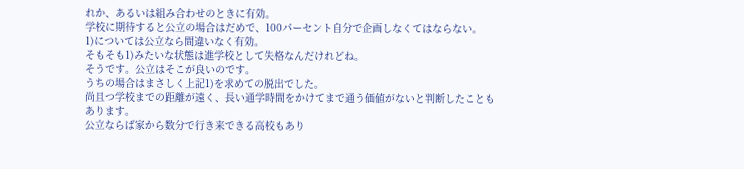れか、あるいは組み合わせのときに有効。
学校に期待すると公立の場合はだめで、100パーセント自分で企画しなくてはならない。
1)については公立なら間違いなく有効。
そもそも1)みたいな状態は進学校として失格なんだけれどね。
そうです。公立はそこが良いのです。
うちの場合はまさしく上記1)を求めての脱出でした。
尚且つ学校までの距離が遠く、長い通学時間をかけてまで通う価値がないと判断したこともあります。
公立ならば家から数分で行き来できる高校もあり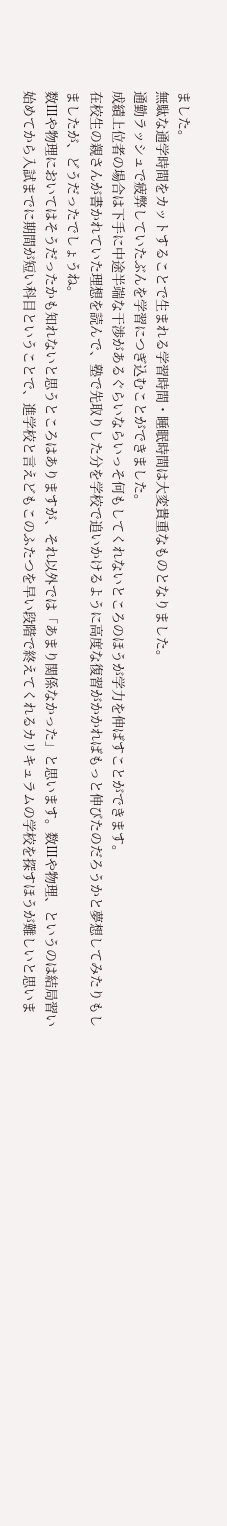ました。
無駄な通学時間をカットすることで生まれる学習時間・睡眠時間は大変貴重なものとなりました。
通勤ラッシュで疲弊していたぶんを学習につぎ込むことができました。
成績上位者の場合は下手に中途半端な干渉があるぐらいならいっそ何もしてくれないところのほうが学力を伸ばすことができます。
在校生の親さんが書かれていた理想を読んで、塾で先取りした分を学校で追いかけるように高度な復習がかかればもっと伸びたのだろうかと夢想してみたりもしましたが、どうだったでしょうね。
数Ⅲや物理においてはそうだったかも知れないと思うところはありますが、それ以外では「あまり関係なかった」と思います。数Ⅲや物理、というのは結局習い始めてから入試までに期間が短い科目ということで、進学校と言えどもこのふたつを早い段階で終えてくれるカリキュラムの学校を探すほうが難しいと思いま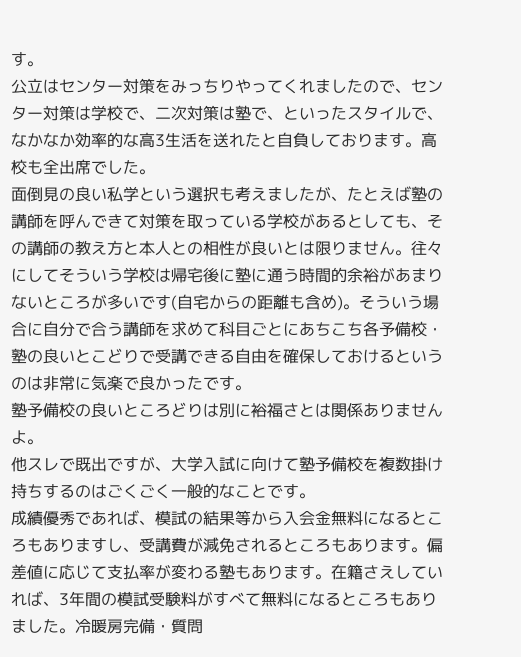す。
公立はセンター対策をみっちりやってくれましたので、センター対策は学校で、二次対策は塾で、といったスタイルで、なかなか効率的な高3生活を送れたと自負しております。高校も全出席でした。
面倒見の良い私学という選択も考えましたが、たとえば塾の講師を呼んできて対策を取っている学校があるとしても、その講師の教え方と本人との相性が良いとは限りません。往々にしてそういう学校は帰宅後に塾に通う時間的余裕があまりないところが多いです(自宅からの距離も含め)。そういう場合に自分で合う講師を求めて科目ごとにあちこち各予備校・塾の良いとこどりで受講できる自由を確保しておけるというのは非常に気楽で良かったです。
塾予備校の良いところどりは別に裕福さとは関係ありませんよ。
他スレで既出ですが、大学入試に向けて塾予備校を複数掛け持ちするのはごくごく一般的なことです。
成績優秀であれば、模試の結果等から入会金無料になるところもありますし、受講費が減免されるところもあります。偏差値に応じて支払率が変わる塾もあります。在籍さえしていれば、3年間の模試受験料がすべて無料になるところもありました。冷暖房完備・質問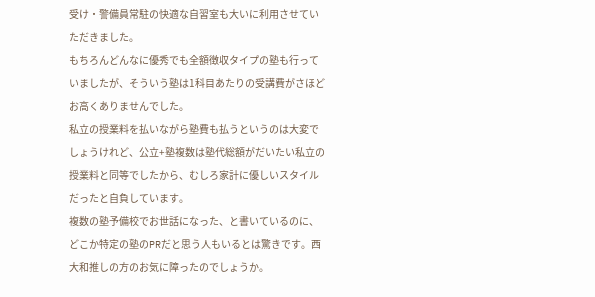受け・警備員常駐の快適な自習室も大いに利用させていただきました。
もちろんどんなに優秀でも全額徴収タイプの塾も行っていましたが、そういう塾は1科目あたりの受講費がさほどお高くありませんでした。
私立の授業料を払いながら塾費も払うというのは大変でしょうけれど、公立+塾複数は塾代総額がだいたい私立の授業料と同等でしたから、むしろ家計に優しいスタイルだったと自負しています。
複数の塾予備校でお世話になった、と書いているのに、どこか特定の塾のPRだと思う人もいるとは驚きです。西大和推しの方のお気に障ったのでしょうか。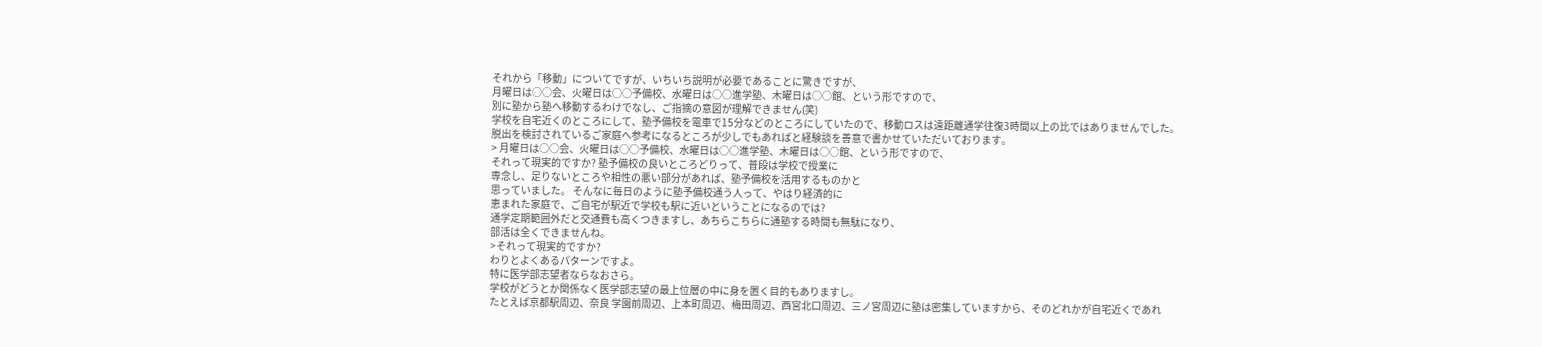それから「移動」についてですが、いちいち説明が必要であることに驚きですが、
月曜日は○○会、火曜日は○○予備校、水曜日は○○進学塾、木曜日は○○館、という形ですので、
別に塾から塾へ移動するわけでなし、ご指摘の意図が理解できません(笑)
学校を自宅近くのところにして、塾予備校を電車で15分などのところにしていたので、移動ロスは遠距離通学往復3時間以上の比ではありませんでした。
脱出を検討されているご家庭へ参考になるところが少しでもあればと経験談を善意で書かせていただいております。
> 月曜日は○○会、火曜日は○○予備校、水曜日は○○進学塾、木曜日は○○館、という形ですので、
それって現実的ですか? 塾予備校の良いところどりって、普段は学校で授業に
専念し、足りないところや相性の悪い部分があれば、塾予備校を活用するものかと
思っていました。 そんなに毎日のように塾予備校通う人って、やはり経済的に
恵まれた家庭で、ご自宅が駅近で学校も駅に近いということになるのでは?
通学定期範囲外だと交通費も高くつきますし、あちらこちらに通塾する時間も無駄になり、
部活は全くできませんね。
>それって現実的ですか?
わりとよくあるパターンですよ。
特に医学部志望者ならなおさら。
学校がどうとか関係なく医学部志望の最上位層の中に身を置く目的もありますし。
たとえば京都駅周辺、奈良 学園前周辺、上本町周辺、梅田周辺、西宮北口周辺、三ノ宮周辺に塾は密集していますから、そのどれかが自宅近くであれ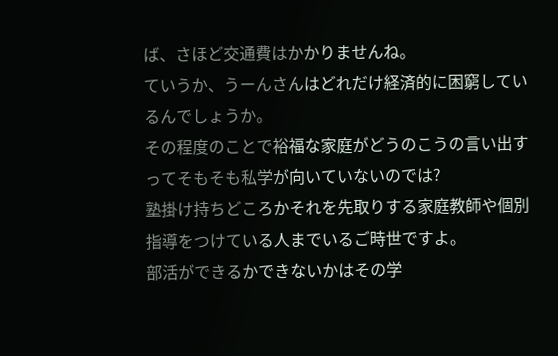ば、さほど交通費はかかりませんね。
ていうか、うーんさんはどれだけ経済的に困窮しているんでしょうか。
その程度のことで裕福な家庭がどうのこうの言い出すってそもそも私学が向いていないのでは?
塾掛け持ちどころかそれを先取りする家庭教師や個別指導をつけている人までいるご時世ですよ。
部活ができるかできないかはその学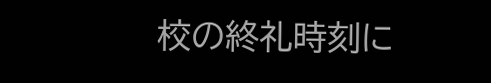校の終礼時刻に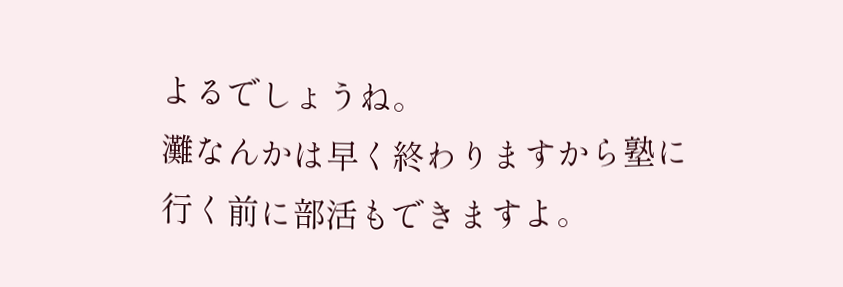よるでしょうね。
灘なんかは早く終わりますから塾に行く前に部活もできますよ。